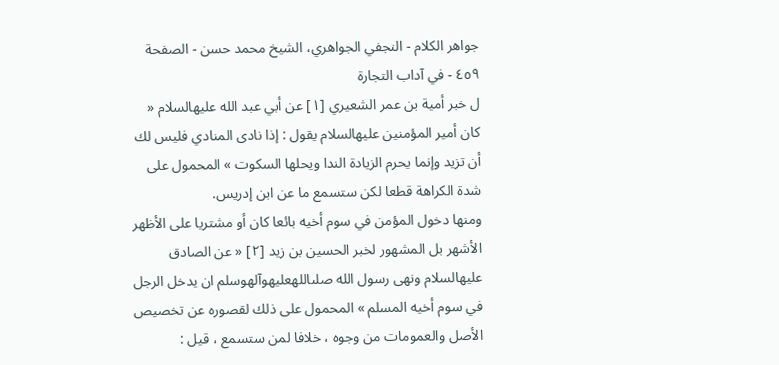جواهر الكلام - النجفي الجواهري، الشيخ محمد حسن - الصفحة ٤٥٩ - في آداب التجارة
ل خبر أمية بن عمر الشعيري [١] عن أبي عبد الله عليهالسلام « كان أمير المؤمنين عليهالسلام يقول : إذا نادى المنادي فليس لك أن تزيد وإنما يحرم الزيادة الندا ويحلها السكوت » المحمول على شدة الكراهة قطعا لكن ستسمع ما عن ابن إدريس.
ومنها دخول المؤمن في سوم أخيه بائعا كان أو مشتريا على الأظهر الأشهر بل المشهور لخبر الحسين بن زيد [٢] « عن الصادق عليهالسلام ونهى رسول الله صلىاللهعليهوآلهوسلم ان يدخل الرجل في سوم أخيه المسلم » المحمول على ذلك لقصوره عن تخصيص الأصل والعمومات من وجوه ، خلافا لمن ستسمع ، قيل :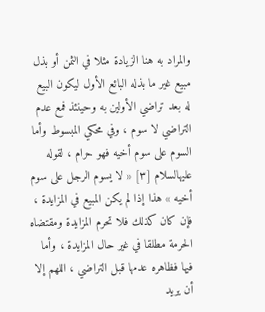والمراد به هنا الزيادة مثلا في الثمن أو بذل مبيع غير ما بذله البائع الأول ليكون البيع له بعد تراضي الأولين به وحينئذ فمع عدم التراضي لا سوم ، وفي محكي المبسوط وأما السوم على سوم أخيه فهو حرام ، لقوله عليهالسلام [٣] « لا يسوم الرجل على سوم أخيه » هذا إذا لم يكن المبيع في المزايدة ، فإن كان كذلك فلا تحرم المزايدة ومقتضاه الحرمة مطلقا في غير حال المزايدة ، وأما فيها فظاهره عدمها قبل التراضي ، اللهم إلا أن يريد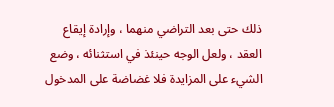ذلك حتى بعد التراضي منهما ، وإرادة إيقاع العقد ، ولعل الوجه حينئذ في استثنائه ، وضع الشيء على المزايدة فلا غضاضة على المدخول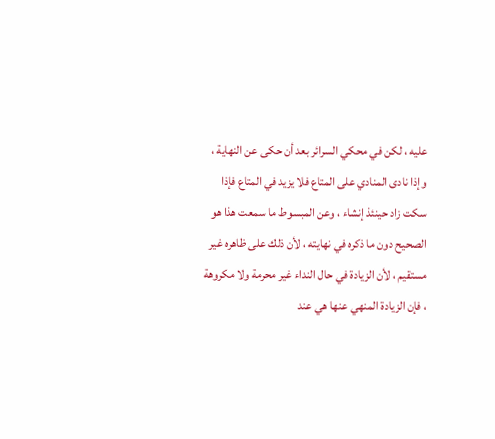عليه ، لكن في محكي السرائر بعد أن حكى عن النهاية ، وإذا نادى المنادي على المتاع فلا يزيد في المتاع فإذا سكت زاد حينئذ إنشاء ، وعن المبسوط ما سمعت هذا هو الصحيح دون ما ذكره في نهايته ، لأن ذلك على ظاهره غير مستقيم ، لأن الزيادة في حال النداء غير محرمة ولا مكروهة ، فإن الزيادة المنهي عنها هي عند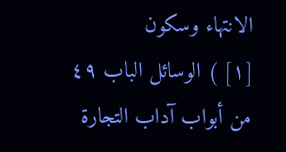الانتهاء وسكون
[١] ) الوسائل الباب ٤٩ من أبواب آداب التجارة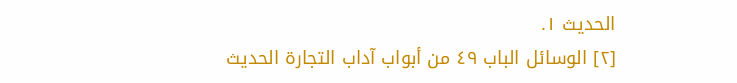الحديث ١.
[٢] الوسائل الباب ٤٩ من أبواب آداب التجارة الحديث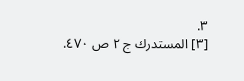٣.
[٣] المستدرك ج ٢ ص ٤٧٠.